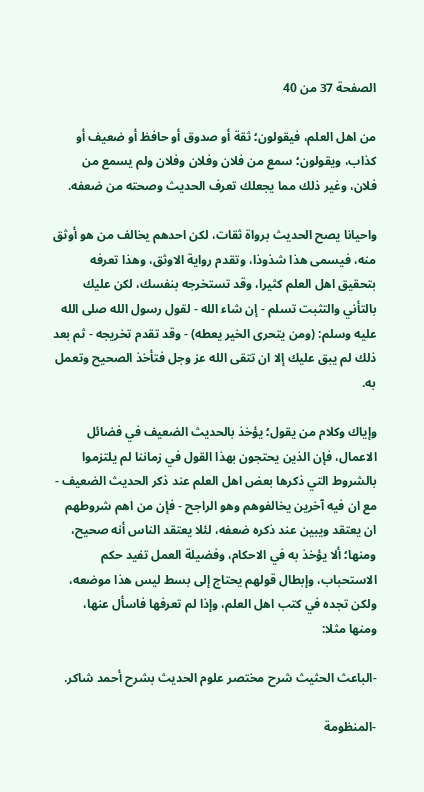الصفحة 37 من 40

من اهل العلم، فيقولون؛ ثقة أو صدوق أو حافظ أو ضعيف أو كذاب، ويقولون؛ سمع من فلان وفلان وفلان ولم يسمع من فلان، وغير ذلك مما يجعلك تعرف الحديث وصحته من ضعفه.

واحيانا يصح الحديث برواة ثقات، لكن احدهم يخالف من هو أوثق منه، فيسمى هذا شذوذا، وتقدم رواية الاوثق، وهذا تعرفه بتحقيق اهل العلم كثيرا، وقد تستخرجه بنفسك، لكن عليك بالتأني والتثبت تسلم - إن شاء الله - لقول رسول الله صلى الله عليه وسلم: (ومن يتحرى الخير يعطه) - وقد تقدم تخريجه - ثم بعد ذلك لم يبق عليك إلا ان تتقى الله عز وجل فتأخذ الصحيح وتعمل به.

وإياك وكلام من يقول؛ يؤخذ بالحديث الضعيف في فضائل الاعمال، فإن الذين يحتجون بهذا القول في زماننا لم يلتزموا بالشروط التي ذكرها بعض اهل العلم عند ذكر الحديث الضعيف - مع ان فيه آخرين يخالفوهم وهو الراجح - فإن من اهم شروطهم ان يعتقد ويبين عند ذكره ضعفه، لئلا يعتقد الناس أنه صحيح، ومنها؛ ألا يؤخذ به في الاحكام، وفضيلة العمل تفيد حكم الاستحباب، وإبطال قولهم يحتاج إلى بسط ليس هذا موضعه، ولكن تجده في كتب اهل العلم، وإذا لم تعرفها فاسأل عنها، ومنها مثلا:

-الباعث الحثيث شرح مختصر علوم الحديث بشرح أحمد شاكر.

-المنظومة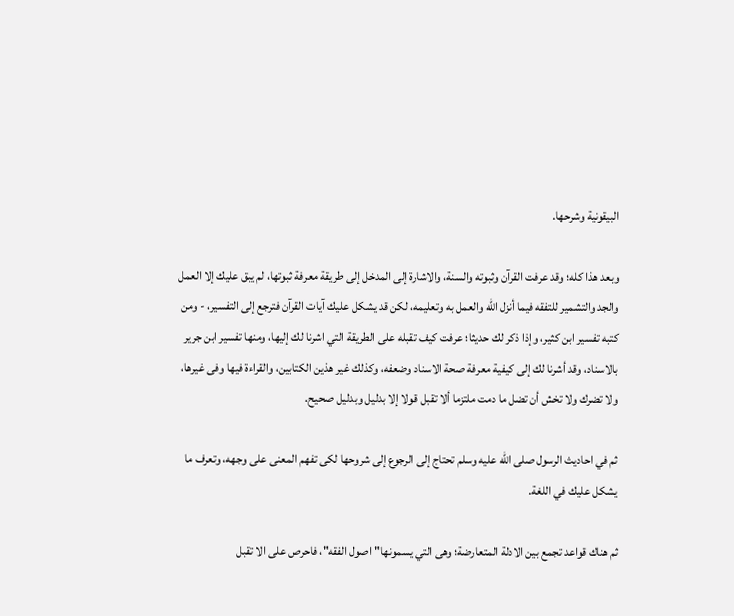البيقونية وشرحها.

وبعد هذا كله؛ وقد عرفت القرآن وثبوته والسنة، والاشارة إلى المدخل إلى طريقة معرفة ثبوتها، لم يبق عليك إلا العمل والجد والتشمير للتفقه فيما أنزل الله والعمل به وتعليمه، لكن قد يشكل عليك آيات القرآن فترجع إلى التفسير، - ومن كتبه تفسير ابن كثير، وإذا ذكر لك حديثا؛ عرفت كيف تقبله على الطريقة التي اشرنا لك إليها، ومنها تفسير ابن جرير بالاسناد، وقد أشرنا لك إلى كيفية معرفة صحة الاسناد وضعفه، وكذلك غير هذين الكتابين، والقراءة فيها وفى غيرها، ولا تضرك ولا تخش أن تضل ما دمت ملتزما ألا تقبل قولا إلا بدليل وبدليل صحيح.

ثم في احاديث الرسول صلى الله عليه وسلم تحتاج إلى الرجوع إلى شروحها لكى تفهم المعنى على وجهه، وتعرف ما يشكل عليك في اللغة.

ثم هناك قواعد تجمع بين الادلة المتعارضة؛ وهى التي يسمونها"اصول الفقه"، فاحرص على الا تقبل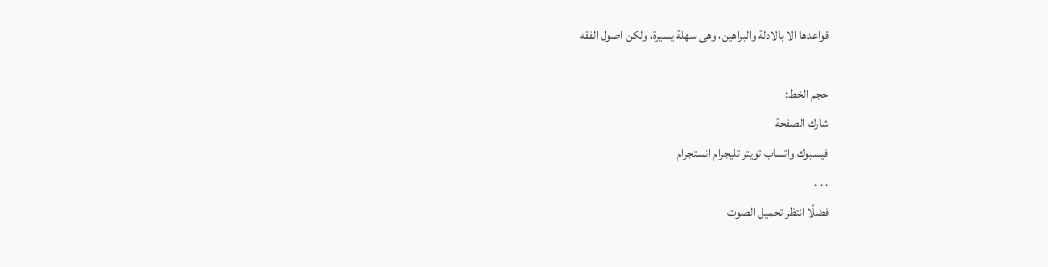قواعدها الا بالادلة والبراهين، وهى سهلة يسيرة، ولكن اصول الفقه

حجم الخط:
شارك الصفحة
فيسبوك واتساب تويتر تليجرام انستجرام
. . .
فضلًا انتظر تحميل الصوت